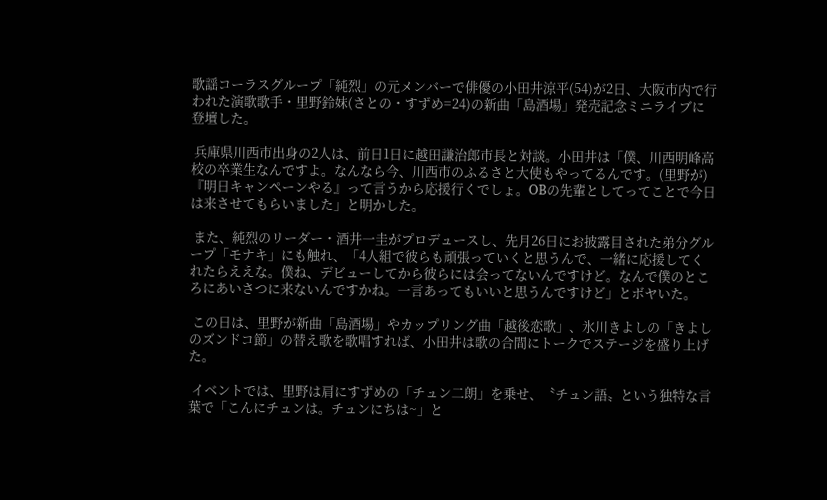歌謡コーラスグループ「純烈」の元メンバーで俳優の小田井涼平(54)が2日、大阪市内で行われた演歌歌手・里野鈴妹(さとの・すずめ=24)の新曲「島酒場」発売記念ミニライブに登壇した。

 兵庫県川西市出身の2人は、前日1日に越田謙治郎市長と対談。小田井は「僕、川西明峰高校の卒業生なんですよ。なんなら今、川西市のふるさと大使もやってるんです。(里野が)『明日キャンペーンやる』って言うから応援行くでしょ。OBの先輩としてってことで今日は来させてもらいました」と明かした。

 また、純烈のリーダー・酒井一圭がプロデュースし、先月26日にお披露目された弟分グループ「モナキ」にも触れ、「4人組で彼らも頑張っていくと思うんで、一緒に応援してくれたらええな。僕ね、デビューしてから彼らには会ってないんですけど。なんで僕のところにあいさつに来ないんですかね。一言あってもいいと思うんですけど」とボヤいた。

 この日は、里野が新曲「島酒場」やカップリング曲「越後恋歌」、氷川きよしの「きよしのズンドコ節」の替え歌を歌唱すれば、小田井は歌の合間にトークでステージを盛り上げた。

 イベントでは、里野は肩にすずめの「チュン二朗」を乗せ、〝チュン語〟という独特な言葉で「こんにチュンは。チュンにちは~」と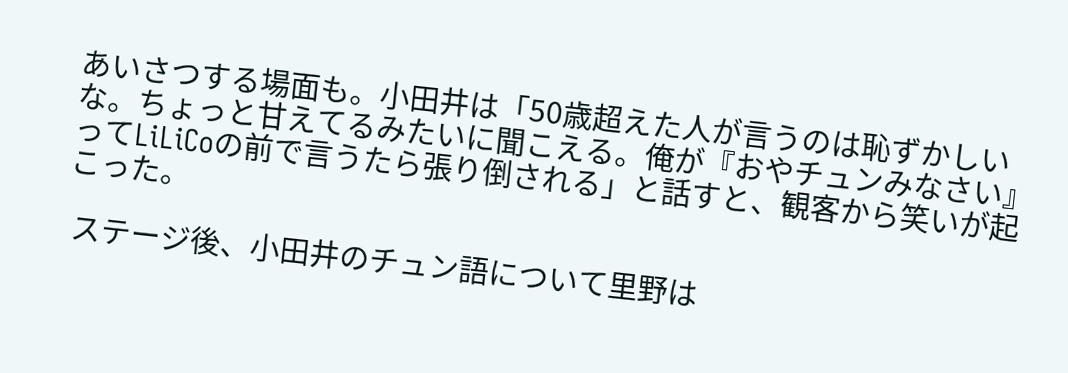あいさつする場面も。小田井は「50歳超えた人が言うのは恥ずかしいな。ちょっと甘えてるみたいに聞こえる。俺が『おやチュンみなさい』ってLiLiCoの前で言うたら張り倒される」と話すと、観客から笑いが起こった。

 ステージ後、小田井のチュン語について里野は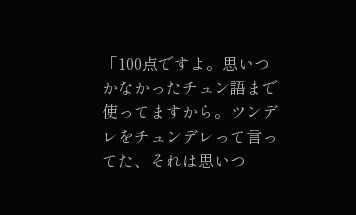「100点ですよ。思いつかなかったチュン語まで使ってますから。ツンデレをチュンデレって言ってた、それは思いつ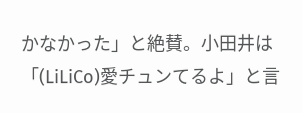かなかった」と絶賛。小田井は「(LiLiCo)愛チュンてるよ」と言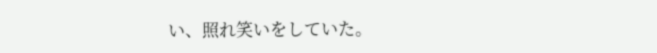い、照れ笑いをしていた。